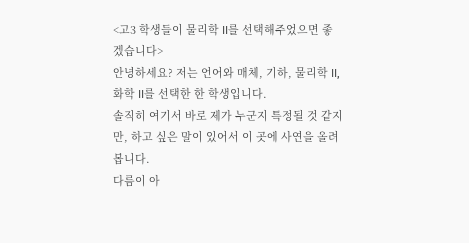<고3 학생들이 물리학 II를 선택해주었으면 좋겠습니다>
안녕하세요? 저는 언어와 매체, 기하, 물리학 II, 화학 II를 선택한 한 학생입니다.
솔직히 여기서 바로 제가 누군지 특정될 것 같지만, 하고 싶은 말이 있어서 이 곳에 사연을 올려봅니다.
다름이 아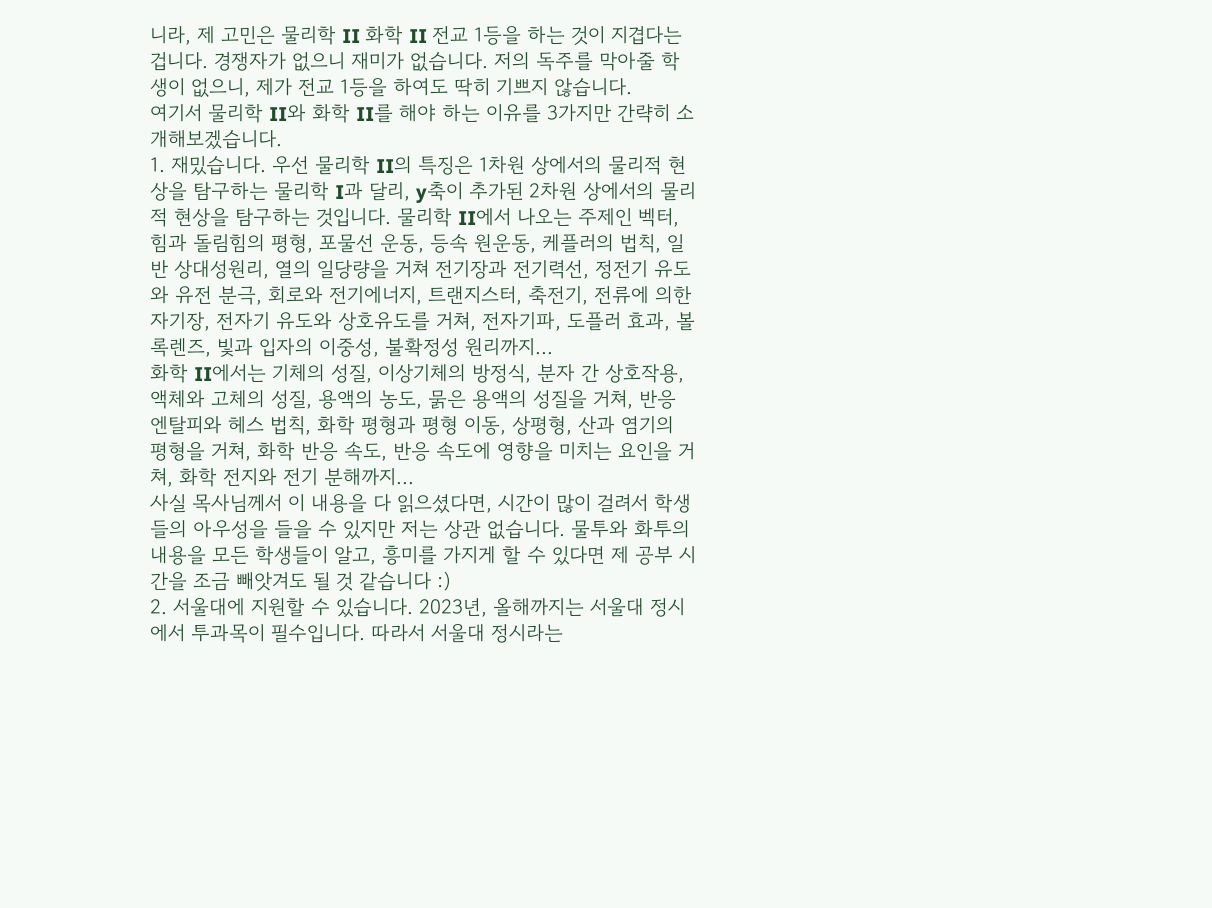니라, 제 고민은 물리학 II 화학 II 전교 1등을 하는 것이 지겹다는 겁니다. 경쟁자가 없으니 재미가 없습니다. 저의 독주를 막아줄 학생이 없으니, 제가 전교 1등을 하여도 딱히 기쁘지 않습니다.
여기서 물리학 II와 화학 II를 해야 하는 이유를 3가지만 간략히 소개해보겠습니다.
1. 재밌습니다. 우선 물리학 II의 특징은 1차원 상에서의 물리적 현상을 탐구하는 물리학 I과 달리, y축이 추가된 2차원 상에서의 물리적 현상을 탐구하는 것입니다. 물리학 II에서 나오는 주제인 벡터, 힘과 돌림힘의 평형, 포물선 운동, 등속 원운동, 케플러의 법칙, 일반 상대성원리, 열의 일당량을 거쳐 전기장과 전기력선, 정전기 유도와 유전 분극, 회로와 전기에너지, 트랜지스터, 축전기, 전류에 의한 자기장, 전자기 유도와 상호유도를 거쳐, 전자기파, 도플러 효과, 볼록렌즈, 빛과 입자의 이중성, 불확정성 원리까지...
화학 II에서는 기체의 성질, 이상기체의 방정식, 분자 간 상호작용, 액체와 고체의 성질, 용액의 농도, 묽은 용액의 성질을 거쳐, 반응 엔탈피와 헤스 법칙, 화학 평형과 평형 이동, 상평형, 산과 염기의 평형을 거쳐, 화학 반응 속도, 반응 속도에 영향을 미치는 요인을 거쳐, 화학 전지와 전기 분해까지...
사실 목사님께서 이 내용을 다 읽으셨다면, 시간이 많이 걸려서 학생들의 아우성을 들을 수 있지만 저는 상관 없습니다. 물투와 화투의 내용을 모든 학생들이 알고, 흥미를 가지게 할 수 있다면 제 공부 시간을 조금 빼앗겨도 될 것 같습니다 :)
2. 서울대에 지원할 수 있습니다. 2023년, 올해까지는 서울대 정시에서 투과목이 필수입니다. 따라서 서울대 정시라는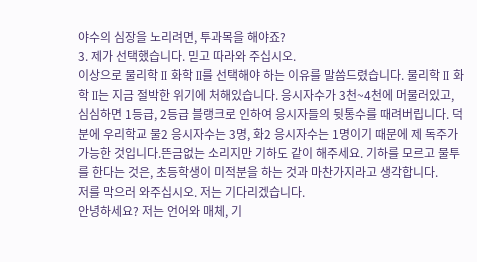야수의 심장을 노리려면, 투과목을 해야죠?
3. 제가 선택했습니다. 믿고 따라와 주십시오.
이상으로 물리학 II 화학 II를 선택해야 하는 이유를 말씀드렸습니다. 물리학 II 화학 II는 지금 절박한 위기에 처해있습니다. 응시자수가 3천~4천에 머물러있고, 심심하면 1등급, 2등급 블랭크로 인하여 응시자들의 뒷통수를 때려버립니다. 덕분에 우리학교 물2 응시자수는 3명, 화2 응시자수는 1명이기 때문에 제 독주가 가능한 것입니다.뜬금없는 소리지만 기하도 같이 해주세요. 기하를 모르고 물투를 한다는 것은, 초등학생이 미적분을 하는 것과 마찬가지라고 생각합니다.
저를 막으러 와주십시오. 저는 기다리겠습니다.
안녕하세요? 저는 언어와 매체, 기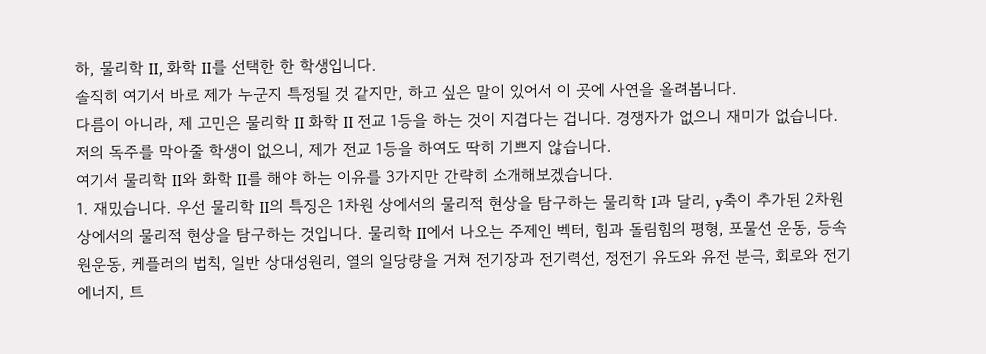하, 물리학 II, 화학 II를 선택한 한 학생입니다.
솔직히 여기서 바로 제가 누군지 특정될 것 같지만, 하고 싶은 말이 있어서 이 곳에 사연을 올려봅니다.
다름이 아니라, 제 고민은 물리학 II 화학 II 전교 1등을 하는 것이 지겹다는 겁니다. 경쟁자가 없으니 재미가 없습니다. 저의 독주를 막아줄 학생이 없으니, 제가 전교 1등을 하여도 딱히 기쁘지 않습니다.
여기서 물리학 II와 화학 II를 해야 하는 이유를 3가지만 간략히 소개해보겠습니다.
1. 재밌습니다. 우선 물리학 II의 특징은 1차원 상에서의 물리적 현상을 탐구하는 물리학 I과 달리, y축이 추가된 2차원 상에서의 물리적 현상을 탐구하는 것입니다. 물리학 II에서 나오는 주제인 벡터, 힘과 돌림힘의 평형, 포물선 운동, 등속 원운동, 케플러의 법칙, 일반 상대성원리, 열의 일당량을 거쳐 전기장과 전기력선, 정전기 유도와 유전 분극, 회로와 전기에너지, 트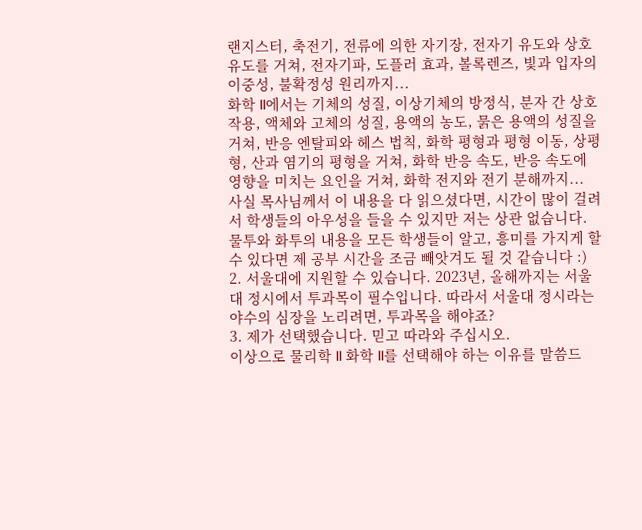랜지스터, 축전기, 전류에 의한 자기장, 전자기 유도와 상호유도를 거쳐, 전자기파, 도플러 효과, 볼록렌즈, 빛과 입자의 이중성, 불확정성 원리까지...
화학 II에서는 기체의 성질, 이상기체의 방정식, 분자 간 상호작용, 액체와 고체의 성질, 용액의 농도, 묽은 용액의 성질을 거쳐, 반응 엔탈피와 헤스 법칙, 화학 평형과 평형 이동, 상평형, 산과 염기의 평형을 거쳐, 화학 반응 속도, 반응 속도에 영향을 미치는 요인을 거쳐, 화학 전지와 전기 분해까지...
사실 목사님께서 이 내용을 다 읽으셨다면, 시간이 많이 걸려서 학생들의 아우성을 들을 수 있지만 저는 상관 없습니다. 물투와 화투의 내용을 모든 학생들이 알고, 흥미를 가지게 할 수 있다면 제 공부 시간을 조금 빼앗겨도 될 것 같습니다 :)
2. 서울대에 지원할 수 있습니다. 2023년, 올해까지는 서울대 정시에서 투과목이 필수입니다. 따라서 서울대 정시라는 야수의 심장을 노리려면, 투과목을 해야죠?
3. 제가 선택했습니다. 믿고 따라와 주십시오.
이상으로 물리학 II 화학 II를 선택해야 하는 이유를 말씀드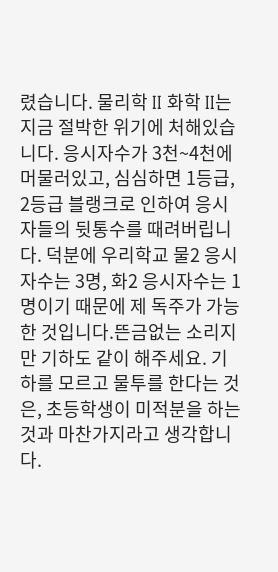렸습니다. 물리학 II 화학 II는 지금 절박한 위기에 처해있습니다. 응시자수가 3천~4천에 머물러있고, 심심하면 1등급, 2등급 블랭크로 인하여 응시자들의 뒷통수를 때려버립니다. 덕분에 우리학교 물2 응시자수는 3명, 화2 응시자수는 1명이기 때문에 제 독주가 가능한 것입니다.뜬금없는 소리지만 기하도 같이 해주세요. 기하를 모르고 물투를 한다는 것은, 초등학생이 미적분을 하는 것과 마찬가지라고 생각합니다.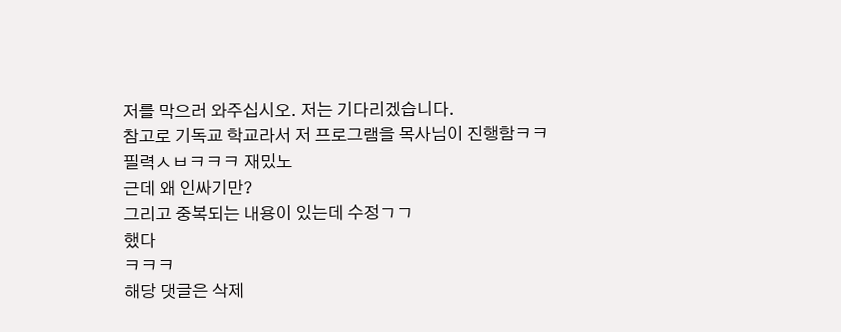저를 막으러 와주십시오. 저는 기다리겠습니다.
참고로 기독교 학교라서 저 프로그램을 목사님이 진행함ㅋㅋ
필력ㅅㅂㅋㅋㅋ 재밌노
근데 왜 인싸기만?
그리고 중복되는 내용이 있는데 수정ㄱㄱ
했다
ㅋㅋㅋ
해당 댓글은 삭제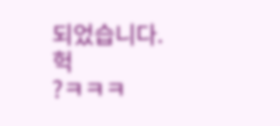되었습니다.
헉
?ㅋㅋㅋ